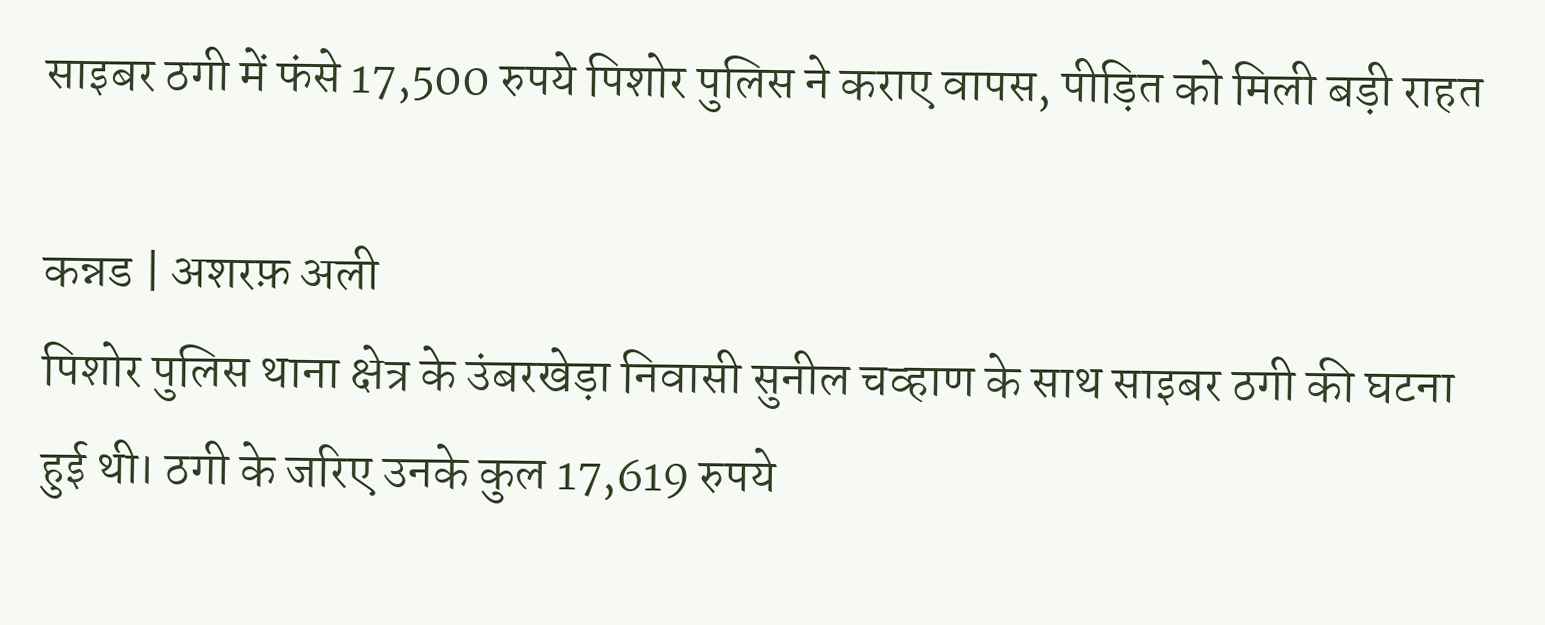साइबर ठगी में फंसे 17,500 रुपये पिशोर पुलिस ने कराए वापस, पीड़ित को मिली बड़ी राहत

कन्नड | अशरफ़ अली
पिशोर पुलिस थाना क्षेत्र के उंबरखेड़ा निवासी सुनील चव्हाण के साथ साइबर ठगी की घटना हुई थी। ठगी के जरिए उनके कुल 17,619 रुपये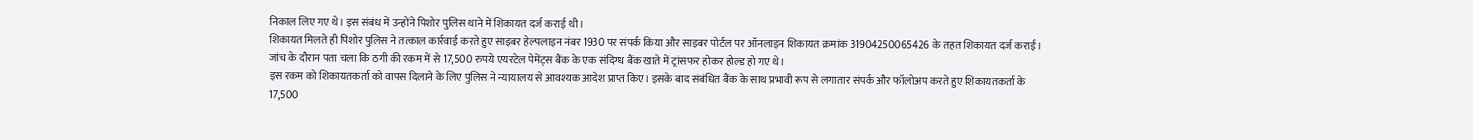निकाल लिए गए थे। इस संबंध में उन्होंने पिशोर पुलिस थाने में शिकायत दर्ज कराई थी।
शिकायत मिलते ही पिशोर पुलिस ने तत्काल कार्रवाई करते हुए साइबर हेल्पलाइन नंबर 1930 पर संपर्क किया और साइबर पोर्टल पर ऑनलाइन शिकायत क्रमांक 31904250065426 के तहत शिकायत दर्ज कराई।
जांच के दौरान पता चला कि ठगी की रकम में से 17,500 रुपये एयरटेल पेमेंट्स बैंक के एक संदिग्ध बैंक खाते में ट्रांसफर होकर होल्ड हो गए थे।
इस रकम को शिकायतकर्ता को वापस दिलाने के लिए पुलिस ने न्यायालय से आवश्यक आदेश प्राप्त किए। इसके बाद संबंधित बैंक के साथ प्रभावी रूप से लगातार संपर्क और फॉलोअप करते हुए शिकायतकर्ता के 17,500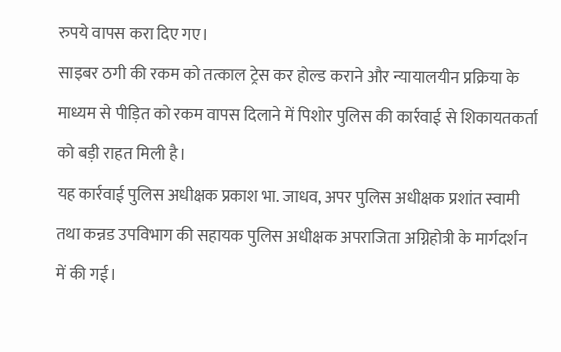रुपये वापस करा दिए गए।
साइबर ठगी की रकम को तत्काल ट्रेस कर होल्ड कराने और न्यायालयीन प्रक्रिया के माध्यम से पीड़ित को रकम वापस दिलाने में पिशोर पुलिस की कार्रवाई से शिकायतकर्ता को बड़ी राहत मिली है।
यह कार्रवाई पुलिस अधीक्षक प्रकाश भा. जाधव, अपर पुलिस अधीक्षक प्रशांत स्वामी तथा कन्नड उपविभाग की सहायक पुलिस अधीक्षक अपराजिता अग्निहोत्री के मार्गदर्शन में की गई।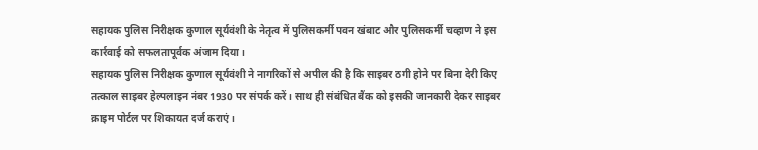सहायक पुलिस निरीक्षक कुणाल सूर्यवंशी के नेतृत्व में पुलिसकर्मी पवन खंबाट और पुलिसकर्मी चव्हाण ने इस कार्रवाई को सफलतापूर्वक अंजाम दिया।
सहायक पुलिस निरीक्षक कुणाल सूर्यवंशी ने नागरिकों से अपील की है कि साइबर ठगी होने पर बिना देरी किए तत्काल साइबर हेल्पलाइन नंबर 1930 पर संपर्क करें। साथ ही संबंधित बैंक को इसकी जानकारी देकर साइबर क्राइम पोर्टल पर शिकायत दर्ज कराएं।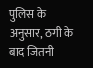पुलिस के अनुसार, ठगी के बाद जितनी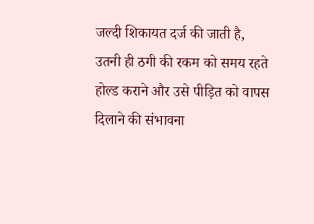जल्दी शिकायत दर्ज की जाती है, उतनी ही ठगी की रकम को समय रहते होल्ड कराने और उसे पीड़ित को वापस दिलाने की संभावना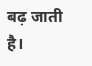बढ़ जाती है।